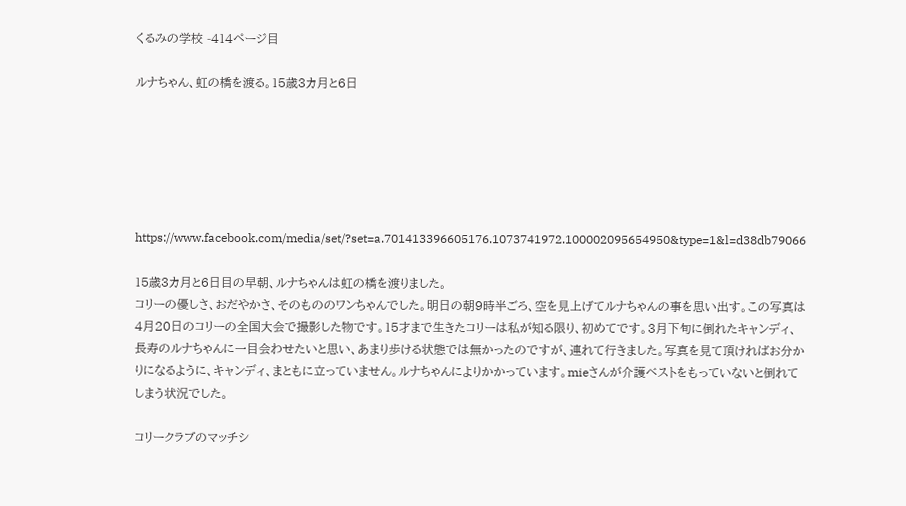くるみの学校 -414ページ目

ルナちゃん、虹の橋を渡る。15歳3カ月と6日






https://www.facebook.com/media/set/?set=a.701413396605176.1073741972.100002095654950&type=1&l=d38db79066

15歳3カ月と6日目の早朝、ルナちゃんは虹の橋を渡りました。
コリーの優しさ、おだやかさ、そのもののワンちゃんでした。明日の朝9時半ごろ、空を見上げてルナちゃんの事を思い出す。この写真は4月20日のコリーの全国大会で撮影した物です。15才まで生きたコリーは私が知る限り、初めてです。3月下旬に倒れたキャンディ、長寿のルナちゃんに一目会わせたいと思い、あまり歩ける状態では無かったのですが、連れて行きました。写真を見て頂ければお分かりになるように、キャンディ、まともに立っていません。ルナちゃんによりかかっています。mieさんが介護ベストをもっていないと倒れてしまう状況でした。

コリークラブのマッチシ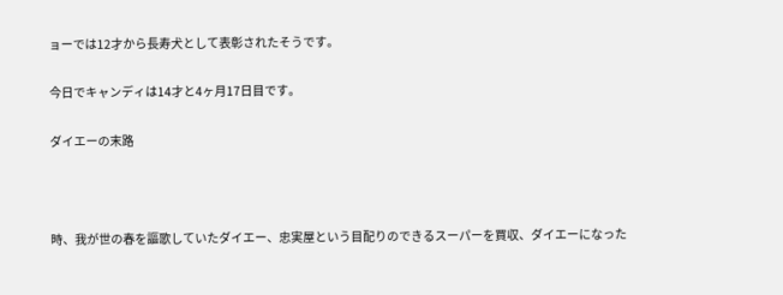ョーでは12才から長寿犬として表彰されたそうです。

今日でキャンディは14才と4ヶ月17日目です。

ダイエーの末路



時、我が世の春を謳歌していたダイエー、忠実屋という目配りのできるスーパーを買収、ダイエーになった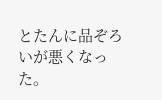とたんに品ぞろいが悪くなった。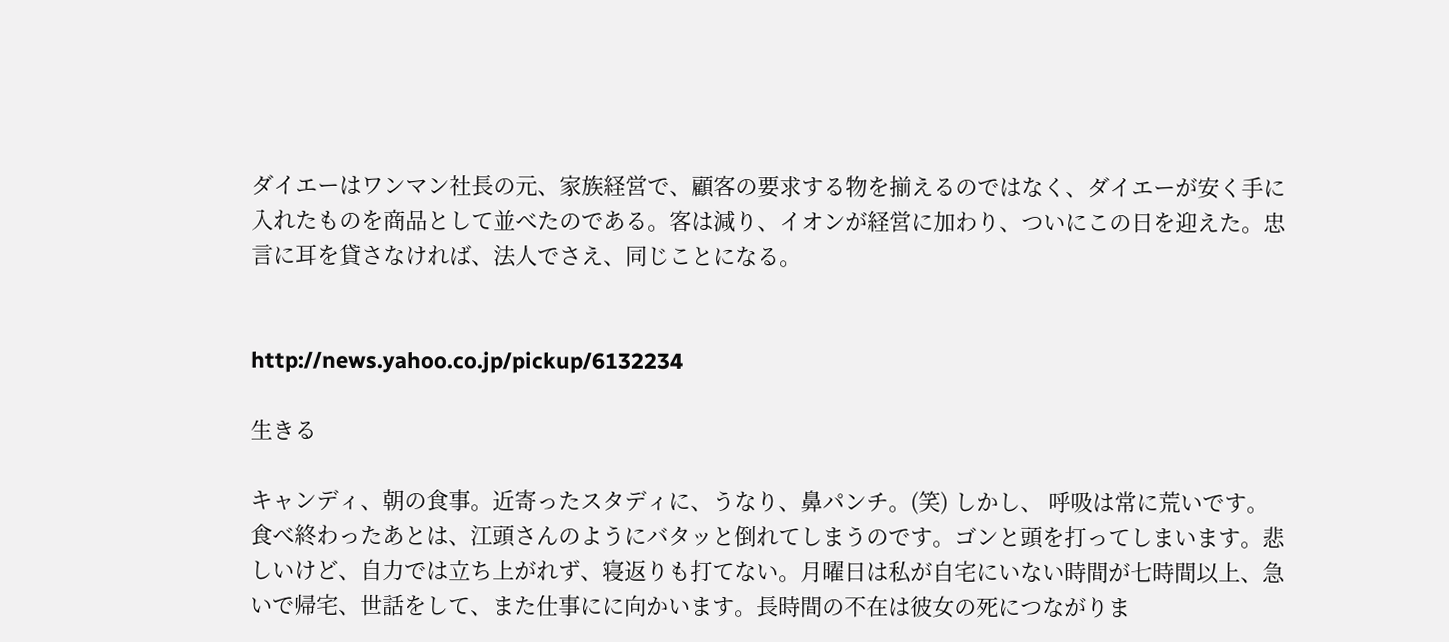ダイエーはワンマン社長の元、家族経営で、顧客の要求する物を揃えるのではなく、ダイエーが安く手に入れたものを商品として並べたのである。客は減り、イオンが経営に加わり、ついにこの日を迎えた。忠言に耳を貸さなければ、法人でさえ、同じことになる。


http://news.yahoo.co.jp/pickup/6132234

生きる

キャンディ、朝の食事。近寄ったスタディに、うなり、鼻パンチ。(笑) しかし、 呼吸は常に荒いです。食べ終わったあとは、江頭さんのようにバタッと倒れてしまうのです。ゴンと頭を打ってしまいます。悲しいけど、自力では立ち上がれず、寝返りも打てない。月曜日は私が自宅にいない時間が七時間以上、急いで帰宅、世話をして、また仕事にに向かいます。長時間の不在は彼女の死につながりま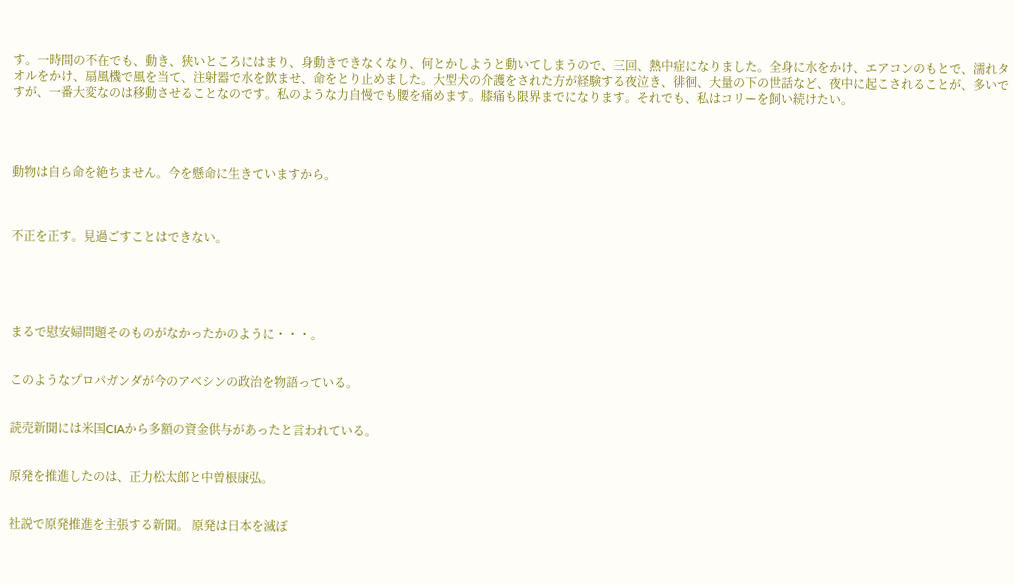す。一時間の不在でも、動き、狭いところにはまり、身動きできなくなり、何とかしようと動いてしまうので、三回、熱中症になりました。全身に水をかけ、エアコンのもとで、濡れタオルをかけ、扇風機で風を当て、注射器で水を飲ませ、命をとり止めました。大型犬の介護をされた方が経験する夜泣き、徘徊、大量の下の世話など、夜中に起こされることが、多いですが、一番大変なのは移動させることなのです。私のような力自慢でも腰を痛めます。膝痛も限界までになります。それでも、私はコリーを飼い続けたい。




動物は自ら命を絶ちません。今を懸命に生きていますから。



不正を正す。見過ごすことはできない。





まるで慰安婦問題そのものがなかったかのように・・・。


このようなプロパガンダが今のアベシンの政治を物語っている。


読売新聞には米国CIAから多額の資金供与があったと言われている。


原発を推進したのは、正力松太郎と中曽根康弘。


社説で原発推進を主張する新聞。 原発は日本を滅ぼ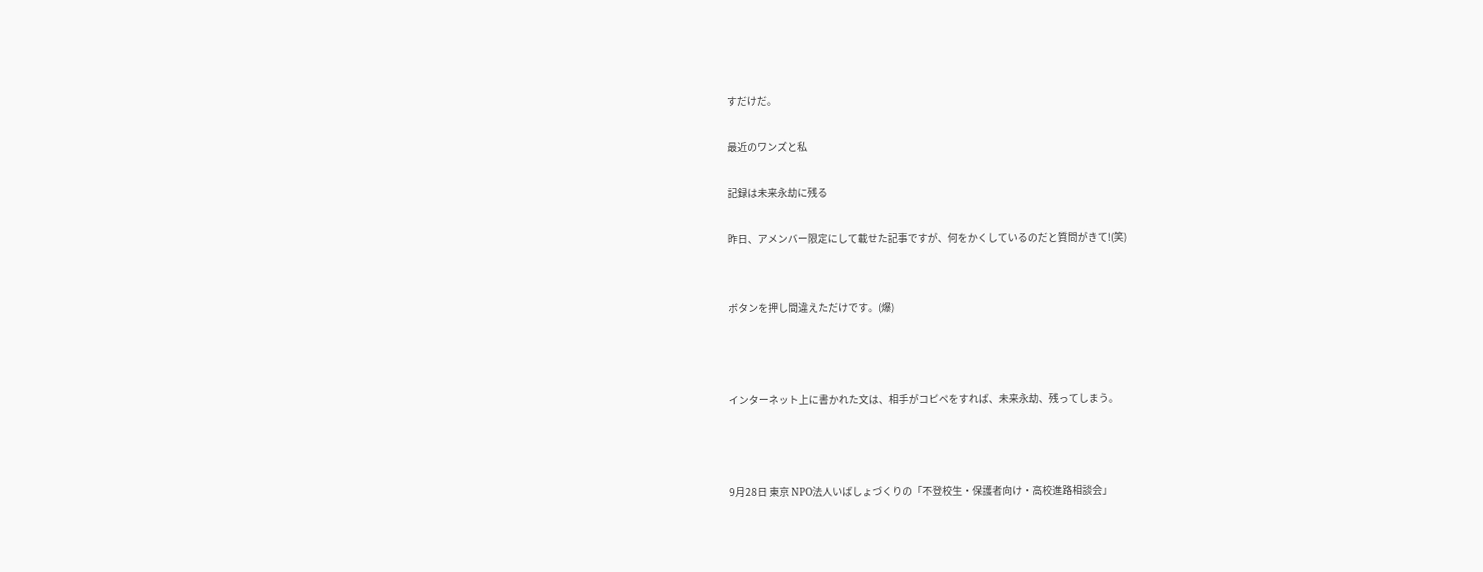すだけだ。

最近のワンズと私

記録は未来永劫に残る

昨日、アメンバー限定にして載せた記事ですが、何をかくしているのだと質問がきて!(笑)


ボタンを押し間違えただけです。(爆)



インターネット上に書かれた文は、相手がコピペをすれば、未来永劫、残ってしまう。



9月28日 東京 NPO法人いばしょづくりの「不登校生・保護者向け・高校進路相談会」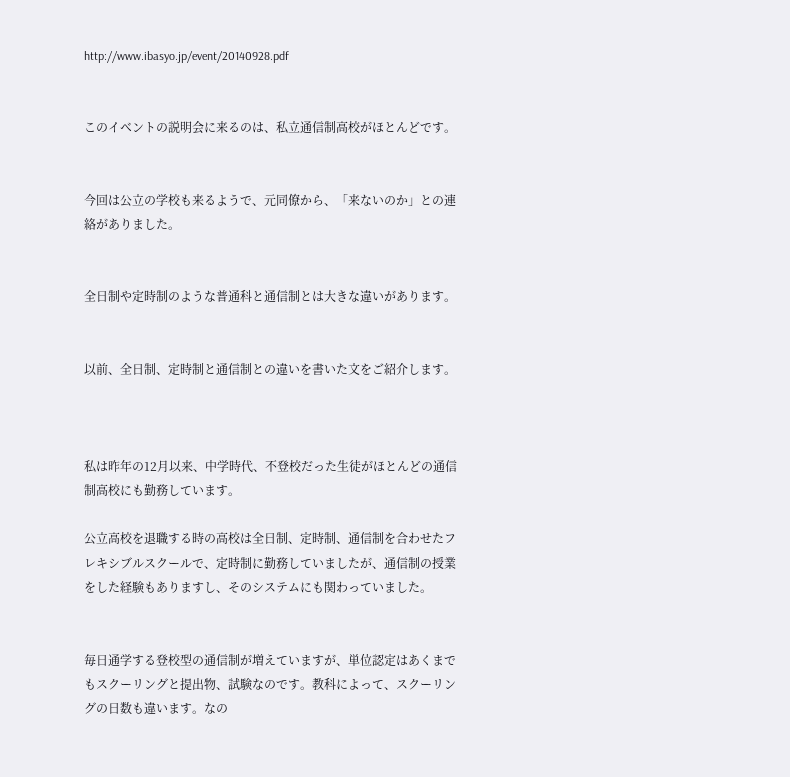http://www.ibasyo.jp/event/20140928.pdf


このイベントの説明会に来るのは、私立通信制高校がほとんどです。


今回は公立の学校も来るようで、元同僚から、「来ないのか」との連絡がありました。


全日制や定時制のような普通科と通信制とは大きな違いがあります。


以前、全日制、定時制と通信制との違いを書いた文をご紹介します。



私は昨年の12月以来、中学時代、不登校だった生徒がほとんどの通信制高校にも勤務しています。

公立高校を退職する時の高校は全日制、定時制、通信制を合わせたフレキシブルスクールで、定時制に勤務していましたが、通信制の授業をした経験もありますし、そのシステムにも関わっていました。


毎日通学する登校型の通信制が増えていますが、単位認定はあくまでもスクーリングと提出物、試験なのです。教科によって、スクーリングの日数も違います。なの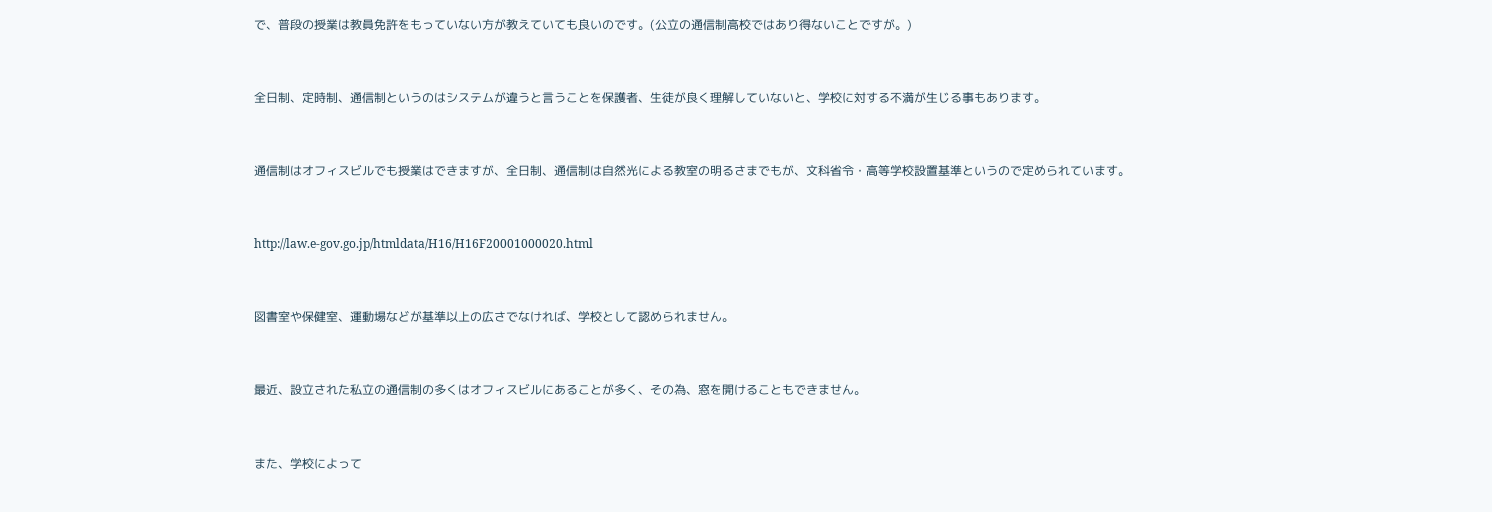で、普段の授業は教員免許をもっていない方が教えていても良いのです。(公立の通信制高校ではあり得ないことですが。)


全日制、定時制、通信制というのはシステムが違うと言うことを保護者、生徒が良く理解していないと、学校に対する不満が生じる事もあります。


通信制はオフィスビルでも授業はできますが、全日制、通信制は自然光による教室の明るさまでもが、文科省令・高等学校設置基準というので定められています。


http://law.e-gov.go.jp/htmldata/H16/H16F20001000020.html


図書室や保健室、運動場などが基準以上の広さでなければ、学校として認められません。


最近、設立された私立の通信制の多くはオフィスビルにあることが多く、その為、窓を開けることもできません。


また、学校によって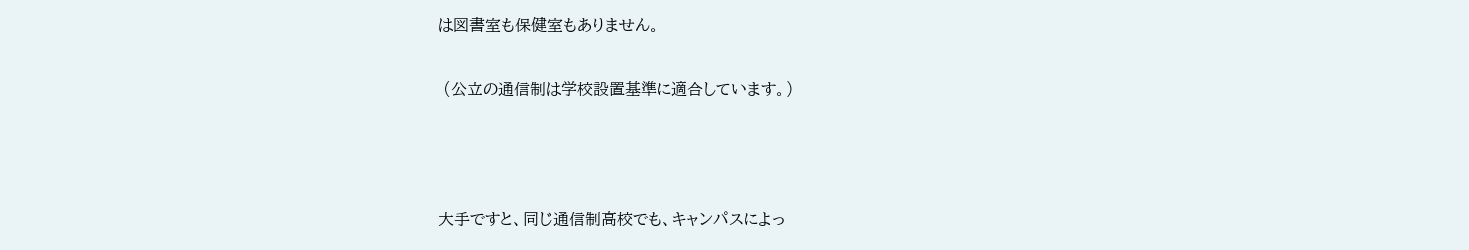は図書室も保健室もありません。

 (公立の通信制は学校設置基準に適合しています。)



大手ですと、同じ通信制高校でも、キャンパスによっ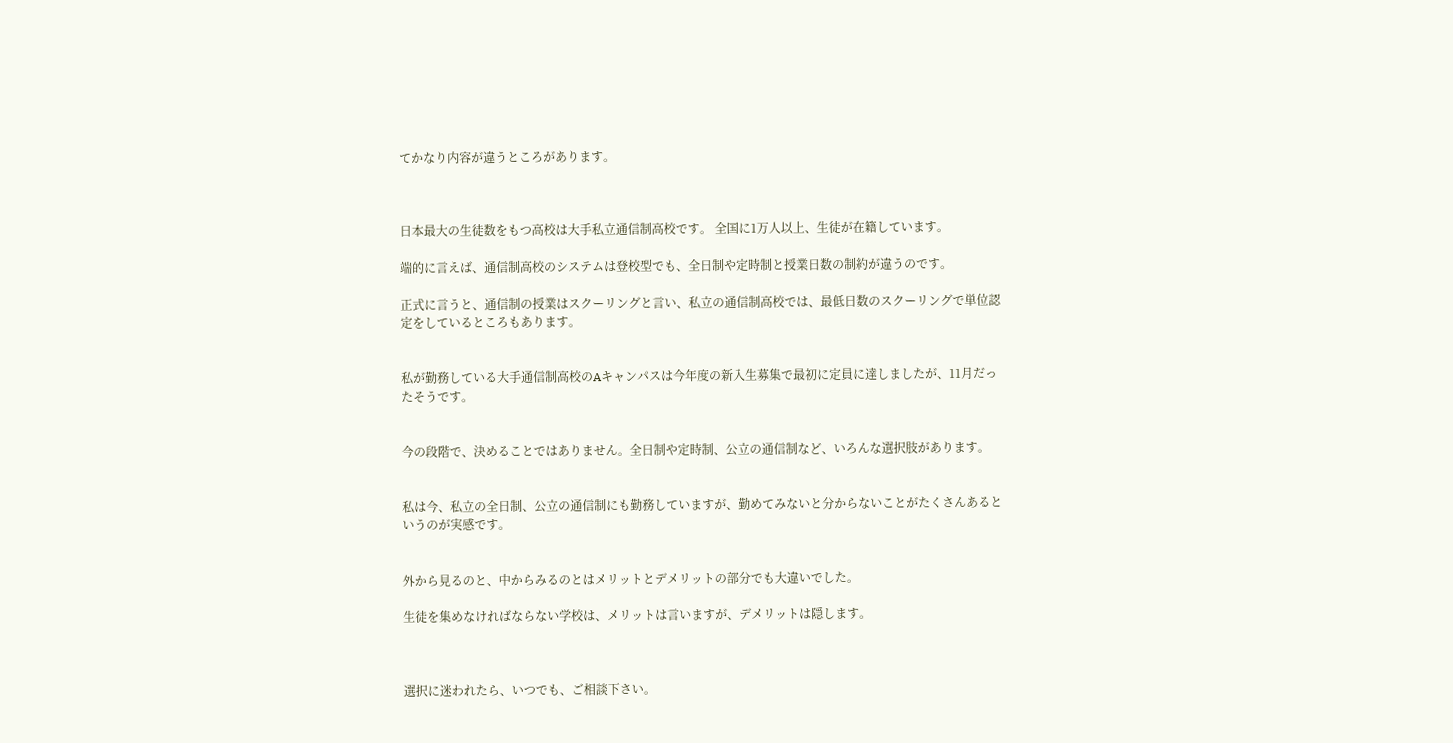てかなり内容が違うところがあります。



日本最大の生徒数をもつ高校は大手私立通信制高校です。 全国に1万人以上、生徒が在籍しています。

端的に言えば、通信制高校のシステムは登校型でも、全日制や定時制と授業日数の制約が違うのです。

正式に言うと、通信制の授業はスクーリングと言い、私立の通信制高校では、最低日数のスクーリングで単位認定をしているところもあります。


私が勤務している大手通信制高校のAキャンパスは今年度の新入生募集で最初に定員に達しましたが、11月だったそうです。


今の段階で、決めることではありません。全日制や定時制、公立の通信制など、いろんな選択肢があります。


私は今、私立の全日制、公立の通信制にも勤務していますが、勤めてみないと分からないことがたくさんあるというのが実感です。


外から見るのと、中からみるのとはメリットとデメリットの部分でも大違いでした。

生徒を集めなければならない学校は、メリットは言いますが、デメリットは隠します。



選択に迷われたら、いつでも、ご相談下さい。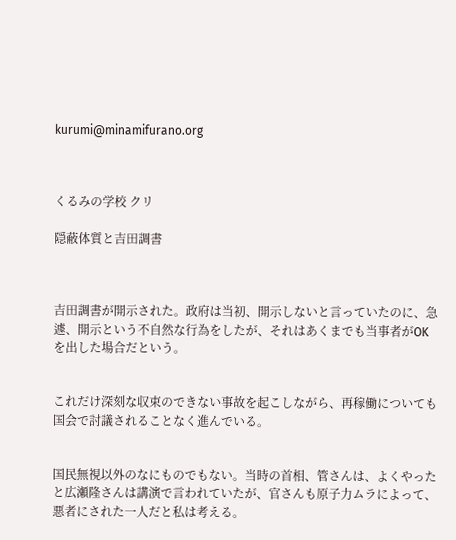kurumi@minamifurano.org



くるみの学校 クリ

隠蔽体質と吉田調書



吉田調書が開示された。政府は当初、開示しないと言っていたのに、急遽、開示という不自然な行為をしたが、それはあくまでも当事者がOKを出した場合だという。


これだけ深刻な収束のできない事故を起こしながら、再稼働についても国会で討議されることなく進んでいる。


国民無視以外のなにものでもない。当時の首相、管さんは、よくやったと広瀬隆さんは講演で言われていたが、官さんも原子力ムラによって、悪者にされた一人だと私は考える。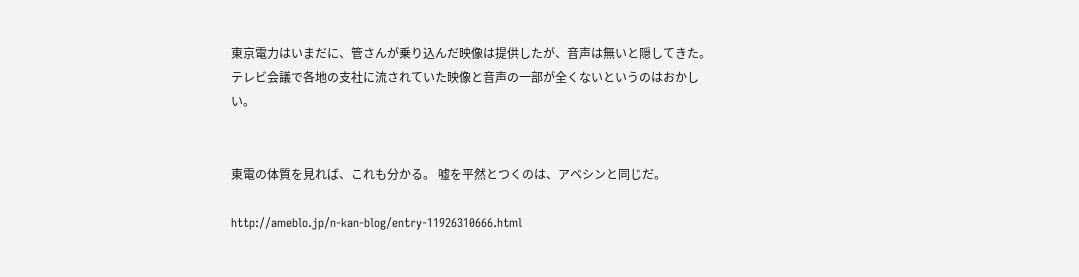東京電力はいまだに、管さんが乗り込んだ映像は提供したが、音声は無いと隠してきた。 テレビ会議で各地の支社に流されていた映像と音声の一部が全くないというのはおかしい。


東電の体質を見れば、これも分かる。 嘘を平然とつくのは、アベシンと同じだ。

http://ameblo.jp/n-kan-blog/entry-11926310666.html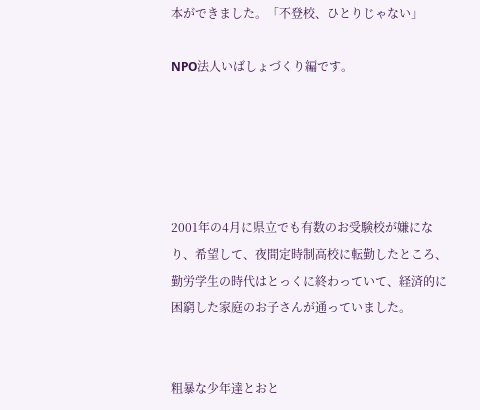本ができました。「不登校、ひとりじゃない」

NPO法人いばしょづくり編です。





2001年の4月に県立でも有数のお受験校が嫌になり、希望して、夜間定時制高校に転勤したところ、勤労学生の時代はとっくに終わっていて、経済的に困窮した家庭のお子さんが通っていました。


粗暴な少年達とおと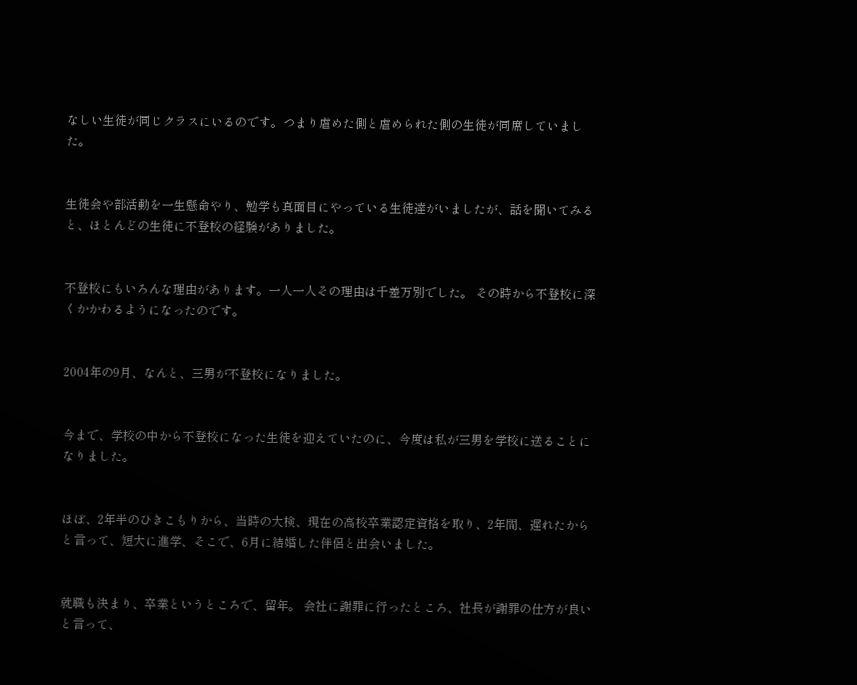なしい生徒が同じクラスにいるのです。つまり虐めた側と虐められた側の生徒が同席していました。


生徒会や部活動を一生懸命やり、勉学も真面目にやっている生徒達がいましたが、話を聞いてみると、ほとんどの生徒に不登校の経験がありました。


不登校にもいろんな理由があります。一人一人その理由は千差万別でした。 その時から不登校に深くかかわるようになったのです。


2004年の9月、なんと、三男が不登校になりました。


今まで、学校の中から不登校になった生徒を迎えていたのに、今度は私が三男を学校に送ることになりました。


ほぼ、2年半のひきこもりから、当時の大検、現在の高校卒業認定資格を取り、2年間、遅れたからと言って、短大に進学、そこで、6月に結婚した伴侶と出会いました。


就職も決まり、卒業というところで、留年。 会社に謝罪に行ったところ、社長が謝罪の仕方が良いと言って、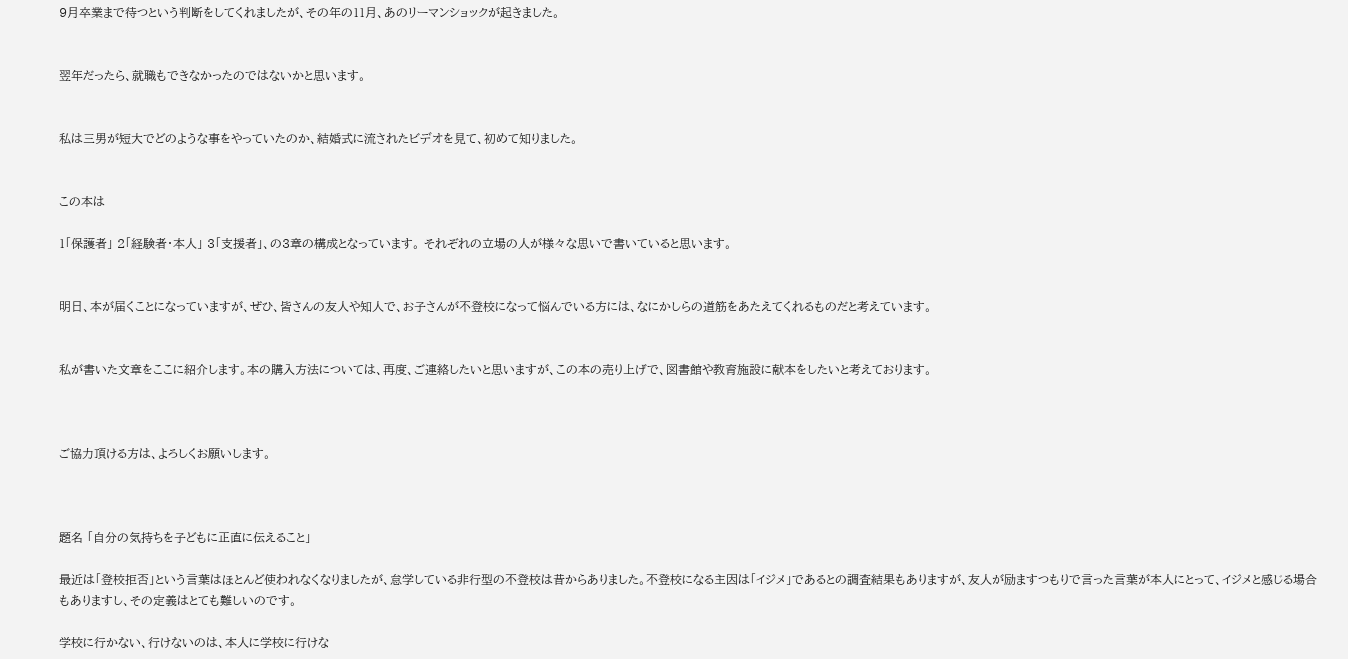9月卒業まで待つという判断をしてくれましたが、その年の11月、あのリーマンショックが起きました。


翌年だったら、就職もできなかったのではないかと思います。


私は三男が短大でどのような事をやっていたのか、結婚式に流されたビデオを見て、初めて知りました。


この本は

1「保護者」 2「経験者・本人」 3「支援者」、の3章の構成となっています。 それぞれの立場の人が様々な思いで書いていると思います。


明日、本が届くことになっていますが、ぜひ、皆さんの友人や知人で、お子さんが不登校になって悩んでいる方には、なにかしらの道筋をあたえてくれるものだと考えています。


私が書いた文章をここに紹介します。本の購入方法については、再度、ご連絡したいと思いますが、この本の売り上げで、図書館や教育施設に献本をしたいと考えております。



ご協力頂ける方は、よろしくお願いします。



題名 「自分の気持ちを子どもに正直に伝えること」

最近は「登校拒否」という言葉はほとんど使われなくなりましたが、怠学している非行型の不登校は昔からありました。不登校になる主因は「イジメ」であるとの調査結果もありますが、友人が励ますつもりで言った言葉が本人にとって、イジメと感じる場合もありますし、その定義はとても難しいのです。

学校に行かない、行けないのは、本人に学校に行けな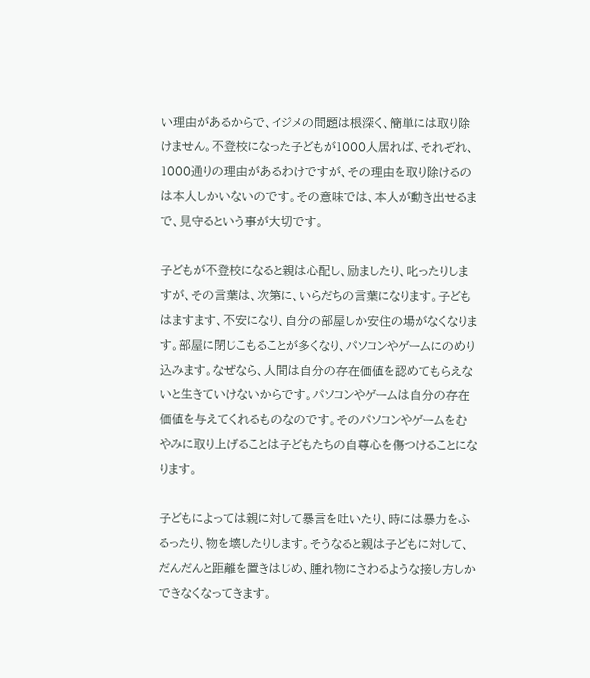い理由があるからで、イジメの問題は根深く、簡単には取り除けません。不登校になった子どもが1000人居れば、それぞれ、1000通りの理由があるわけですが、その理由を取り除けるのは本人しかいないのです。その意味では、本人が動き出せるまで、見守るという事が大切です。

子どもが不登校になると親は心配し、励ましたり、叱ったりしますが、その言葉は、次第に、いらだちの言葉になります。子どもはますます、不安になり、自分の部屋しか安住の場がなくなります。部屋に閉じこもることが多くなり、パソコンやゲームにのめり込みます。なぜなら、人間は自分の存在価値を認めてもらえないと生きていけないからです。パソコンやゲームは自分の存在価値を与えてくれるものなのです。そのパソコンやゲームをむやみに取り上げることは子どもたちの自尊心を傷つけることになります。

子どもによっては親に対して暴言を吐いたり、時には暴力をふるったり、物を壊したりします。そうなると親は子どもに対して、だんだんと距離を置きはじめ、腫れ物にさわるような接し方しかできなくなってきます。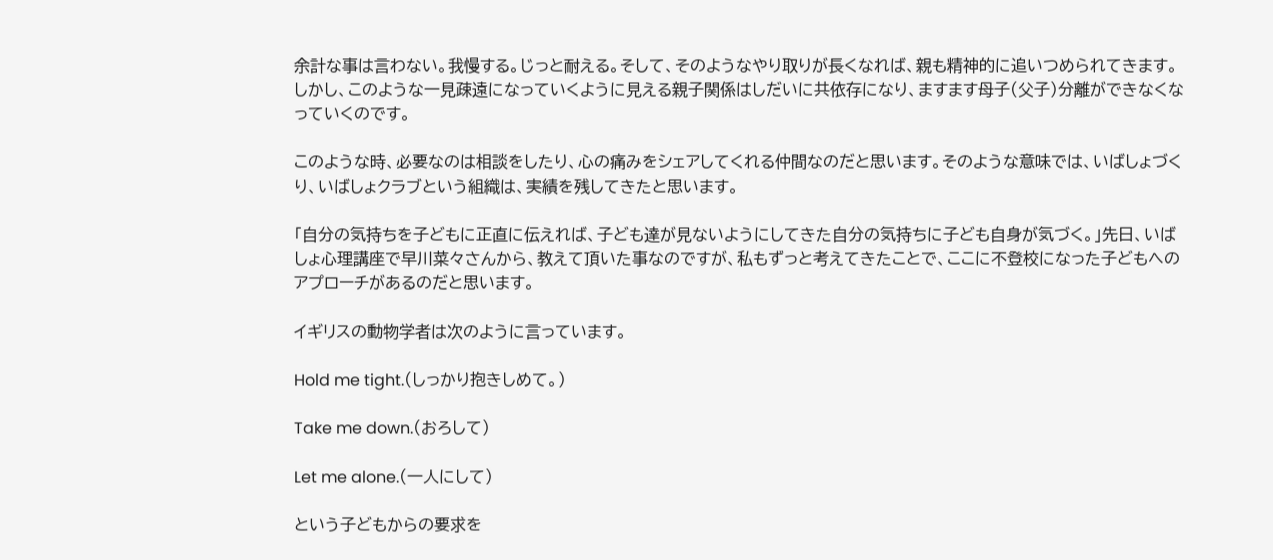余計な事は言わない。我慢する。じっと耐える。そして、そのようなやり取りが長くなれば、親も精神的に追いつめられてきます。しかし、このような一見疎遠になっていくように見える親子関係はしだいに共依存になり、ますます母子(父子)分離ができなくなっていくのです。

このような時、必要なのは相談をしたり、心の痛みをシェアしてくれる仲間なのだと思います。そのような意味では、いばしょづくり、いばしょクラブという組織は、実績を残してきたと思います。

「自分の気持ちを子どもに正直に伝えれば、子ども達が見ないようにしてきた自分の気持ちに子ども自身が気づく。」先日、いばしょ心理講座で早川菜々さんから、教えて頂いた事なのですが、私もずっと考えてきたことで、ここに不登校になった子どもへのアプローチがあるのだと思います。

イギリスの動物学者は次のように言っています。

Hold me tight.(しっかり抱きしめて。)

Take me down.(おろして)

Let me alone.(一人にして)

という子どもからの要求を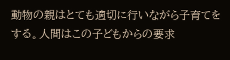動物の親はとても適切に行いながら子育てをする。人間はこの子どもからの要求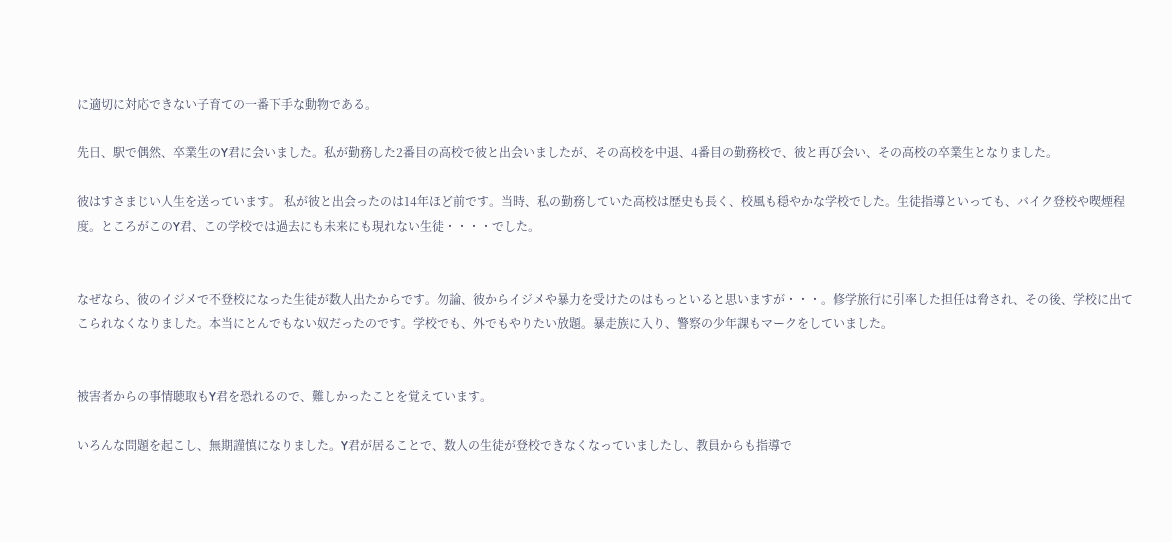に適切に対応できない子育ての一番下手な動物である。

先日、駅で偶然、卒業生のY君に会いました。私が勤務した2番目の高校で彼と出会いましたが、その高校を中退、4番目の勤務校で、彼と再び会い、その高校の卒業生となりました。

彼はすさまじい人生を送っています。 私が彼と出会ったのは14年ほど前です。当時、私の勤務していた高校は歴史も長く、校風も穏やかな学校でした。生徒指導といっても、バイク登校や喫煙程度。ところがこのY君、この学校では過去にも未来にも現れない生徒・・・・でした。


なぜなら、彼のイジメで不登校になった生徒が数人出たからです。勿論、彼からイジメや暴力を受けたのはもっといると思いますが・・・。修学旅行に引率した担任は脅され、その後、学校に出てこられなくなりました。本当にとんでもない奴だったのです。学校でも、外でもやりたい放題。暴走族に入り、警察の少年課もマークをしていました。


被害者からの事情聴取もY君を恐れるので、難しかったことを覚えています。

いろんな問題を起こし、無期謹慎になりました。Y君が居ることで、数人の生徒が登校できなくなっていましたし、教員からも指導で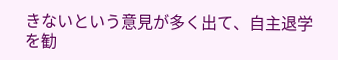きないという意見が多く出て、自主退学を勧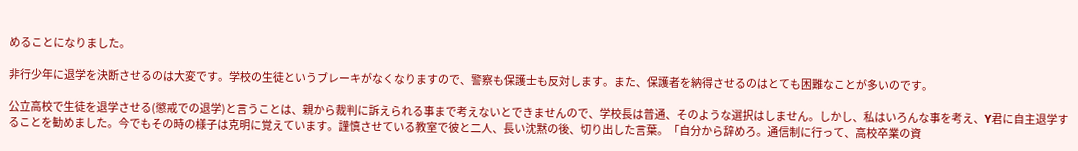めることになりました。

非行少年に退学を決断させるのは大変です。学校の生徒というブレーキがなくなりますので、警察も保護士も反対します。また、保護者を納得させるのはとても困難なことが多いのです。

公立高校で生徒を退学させる(懲戒での退学)と言うことは、親から裁判に訴えられる事まで考えないとできませんので、学校長は普通、そのような選択はしません。しかし、私はいろんな事を考え、Y君に自主退学することを勧めました。今でもその時の様子は克明に覚えています。謹慎させている教室で彼と二人、長い沈黙の後、切り出した言葉。「自分から辞めろ。通信制に行って、高校卒業の資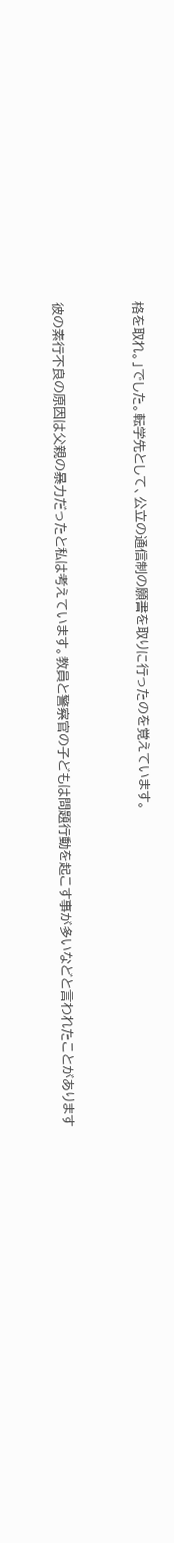格を取れ。」でした。転学先として、公立の通信制の願書を取りに行ったのを覚えています。


彼の素行不良の原因は父親の暴力だったと私は考えています。教員と警察官の子どもは問題行動を起こす事が多いなどと言われたことがあります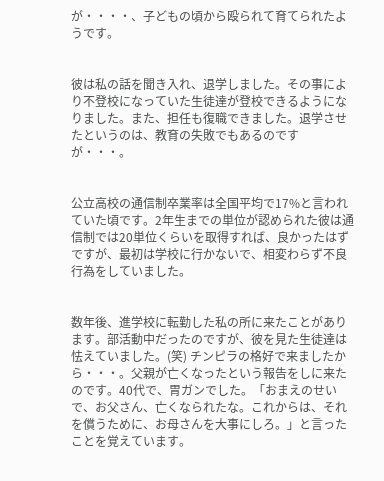が・・・・、子どもの頃から殴られて育てられたようです。


彼は私の話を聞き入れ、退学しました。その事により不登校になっていた生徒達が登校できるようになりました。また、担任も復職できました。退学させたというのは、教育の失敗でもあるのですが・・・。


公立高校の通信制卒業率は全国平均で17%と言われていた頃です。2年生までの単位が認められた彼は通信制では20単位くらいを取得すれば、良かったはずですが、最初は学校に行かないで、相変わらず不良行為をしていました。


数年後、進学校に転勤した私の所に来たことがあります。部活動中だったのですが、彼を見た生徒達は怯えていました。(笑) チンピラの格好で来ましたから・・・。父親が亡くなったという報告をしに来たのです。40代で、胃ガンでした。「おまえのせいで、お父さん、亡くなられたな。これからは、それを償うために、お母さんを大事にしろ。」と言ったことを覚えています。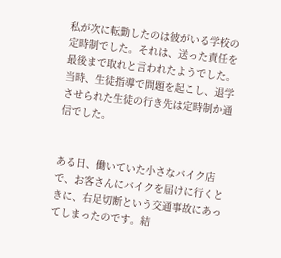私が次に転勤したのは彼がいる学校の定時制でした。それは、送った責任を最後まで取れと言われたようでした。当時、生徒指導で問題を起こし、退学させられた生徒の行き先は定時制か通信でした。


ある日、働いていた小さなバイク店で、お客さんにバイクを届けに行くときに、右足切断という交通事故にあってしまったのです。結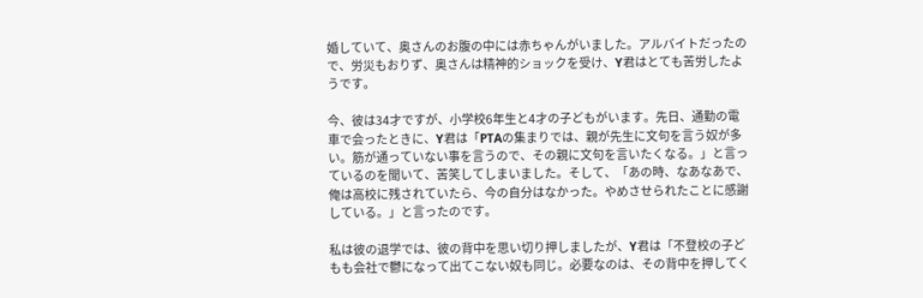婚していて、奥さんのお腹の中には赤ちゃんがいました。アルバイトだったので、労災もおりず、奥さんは精神的ショックを受け、Y君はとても苦労したようです。

今、彼は34才ですが、小学校6年生と4才の子どもがいます。先日、通勤の電車で会ったときに、Y君は「PTAの集まりでは、親が先生に文句を言う奴が多い。筋が通っていない事を言うので、その親に文句を言いたくなる。」と言っているのを聞いて、苦笑してしまいました。そして、「あの時、なあなあで、俺は高校に残されていたら、今の自分はなかった。やめさせられたことに感謝している。」と言ったのです。

私は彼の退学では、彼の背中を思い切り押しましたが、Y君は「不登校の子どもも会社で鬱になって出てこない奴も同じ。必要なのは、その背中を押してく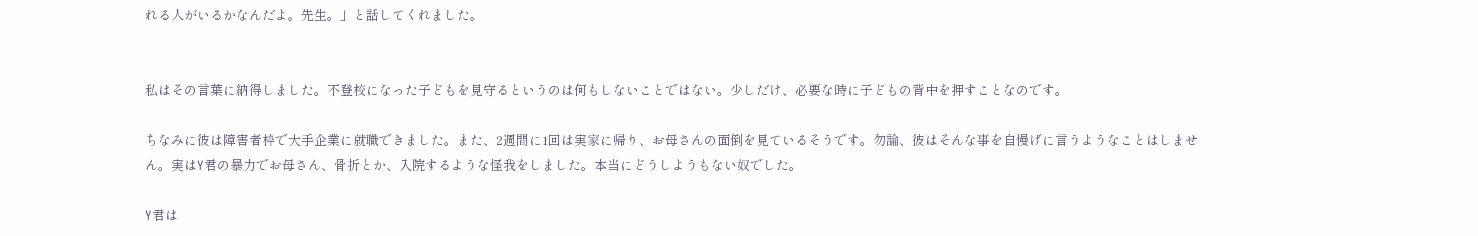れる人がいるかなんだよ。先生。」と話してくれました。


私はその言葉に納得しました。不登校になった子どもを見守るというのは何もしないことではない。少しだけ、必要な時に子どもの背中を押すことなのです。

ちなみに彼は障害者枠で大手企業に就職できました。また、2週間に1回は実家に帰り、お母さんの面倒を見ているそうです。勿論、彼はそんな事を自慢げに言うようなことはしません。実はY君の暴力でお母さん、骨折とか、入院するような怪我をしました。本当にどうしようもない奴でした。

Y君は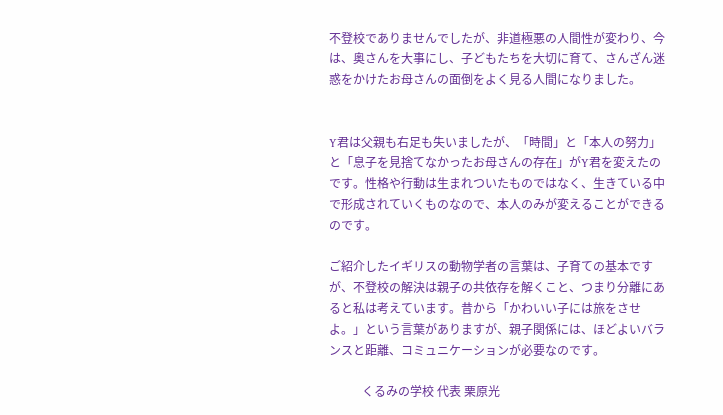不登校でありませんでしたが、非道極悪の人間性が変わり、今は、奥さんを大事にし、子どもたちを大切に育て、さんざん迷惑をかけたお母さんの面倒をよく見る人間になりました。


Y君は父親も右足も失いましたが、「時間」と「本人の努力」と「息子を見捨てなかったお母さんの存在」がY君を変えたのです。性格や行動は生まれついたものではなく、生きている中で形成されていくものなので、本人のみが変えることができるのです。

ご紹介したイギリスの動物学者の言葉は、子育ての基本ですが、不登校の解決は親子の共依存を解くこと、つまり分離にあると私は考えています。昔から「かわいい子には旅をさせよ。」という言葉がありますが、親子関係には、ほどよいバランスと距離、コミュニケーションが必要なのです。

           くるみの学校 代表 栗原光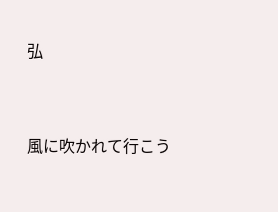弘


風に吹かれて行こう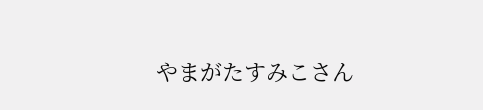やまがたすみこさん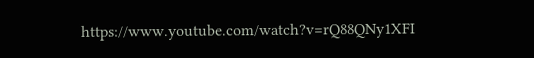https://www.youtube.com/watch?v=rQ88QNy1XFI